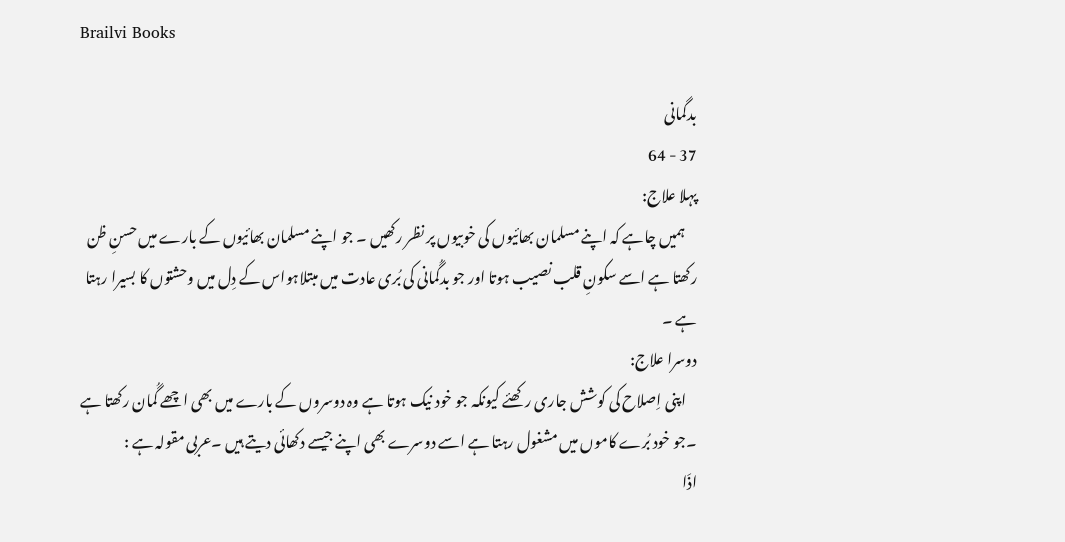Brailvi Books

بدگمانی
37 - 64
پہلا علاج:
    ہمیں چاہے کہ اپنے مسلمان بھائیوں کی خوبیوں پر نظر رکھیں ۔ جو اپنے مسلمان بھائیوں کے بارے میں حسنِ ظن رکھتا ہے اسے سکونِ قلب نصیب ہوتا اور جو بدگُمانی کی بُری عادت میں مبتلاہواس کے دِل میں وحشتوں کا بسیرا رہتا ہے ۔
دوسرا علاج:
    اپنی اِصلاح کی کوشش جاری رکھئے کیونکہ جو خود نیک ہوتا ہے وہ دوسروں کے بارے میں بھی اچھے گُمان رکھتا ہے ۔جو خود بُرے کاموں میں مشغول رہتا ہے اسے دوسرے بھی اپنے جیسے دکھائی دیتے ہیں ۔عربی مقولہ ہے :
اذَا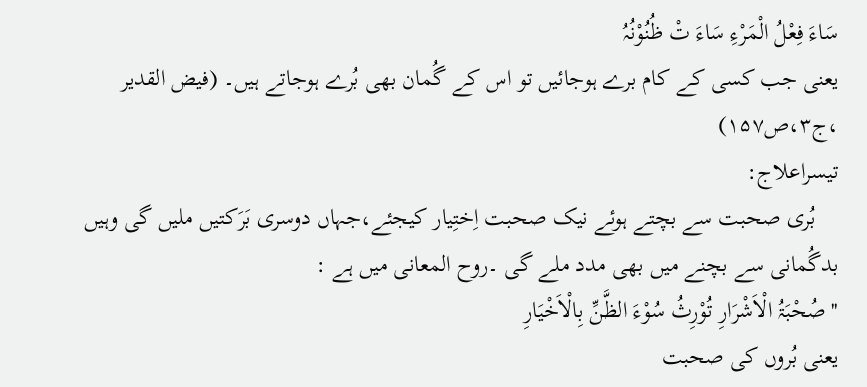سَاءَ فِعْلُ الْمَرْءِ سَاءَ تْ ظُنُوْنُہُ
یعنی جب کسی کے کام برے ہوجائیں تو اس کے گُمان بھی بُرے ہوجاتے ہیں۔ (فیض القدیر ،ج۳،ص۱۵۷)
تیسراعلاج:
    بُری صحبت سے بچتے ہوئے نیک صحبت اِختِیار کیجئے،جہاں دوسری بَرَکتیں ملیں گی وہیں بدگُمانی سے بچنے میں بھی مدد ملے گی ۔روح المعانی میں ہے :
''صُحْبَۃُ الْاَشْرَارِ تُوْرِثُ سُوْءَ الظَّنِّ بِالْاَخْیَارِ
یعنی بُروں کی صحبت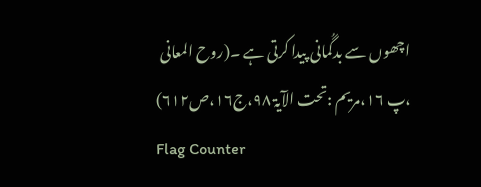اچھوں سے بدگُمانی پیدا کرتی ہے ۔(روح المعانی ،پ ۱۶،مریم :تحت الآیۃ ۹۸،ج۱۶،ص۶۱۲)
Flag Counter